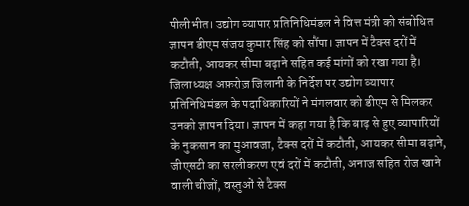पीलीभीत। उद्योग व्यापार प्रतिनिधिमंडल ने वित्त मंत्री को संबोधित ज्ञापन डीएम संजय कुमार सिंह को सौंपा। ज्ञापन में टैक्स दरों में कटौती, आयकर सीमा बढ़ाने सहित कई मांगों को रखा गया है।
जिलाध्यक्ष अफ़रोज़ जिलानी के निर्देश पर उद्योग व्यापार प्रतिनिधिमंडल के पदाधिकारियों ने मंगलवार को डीएम से मिलकर उनको ज्ञापन दिया। ज्ञापन में कहा गया है कि बाढ़ से हुए व्यापारियों के नुकसान का मुआवजा, टैक्स दरों में कटौती, आयकर सीमा बढ़ाने, जीएसटी का सरलीकरण एवं दरों में कटौती, अनाज सहित रोज खाने वाली चीजों, वस्तुओं से टैक्स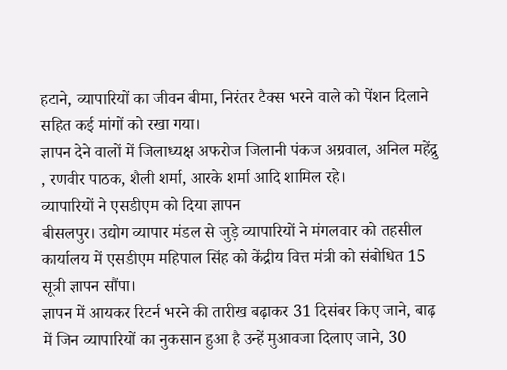हटाने, व्यापारियों का जीवन बीमा, निरंतर टैक्स भरने वाले को पेंशन दिलाने सहित कई मांगों को रखा गया।
ज्ञापन देने वालों में जिलाध्यक्ष अफरोज जिलानी पंकज अग्रवाल, अनिल महेंद्रु , रणवीर पाठक, शैली शर्मा, आरके शर्मा आदि शामिल रहे।
व्यापारियों ने एसडीएम को दिया ज्ञापन
बीसलपुर। उद्योग व्यापार मंडल से जुड़े व्यापारियों ने मंगलवार को तहसील कार्यालय में एसडीएम महिपाल सिंह को केंद्रीय वित्त मंत्री को संबोधित 15 सूत्री ज्ञापन सौंपा।
ज्ञापन में आयकर रिटर्न भरने की तारीख बढ़ाकर 31 दिसंबर किए जाने, बाढ़ में जिन व्यापारियों का नुकसान हुआ है उन्हें मुआवजा दिलाए जाने, 30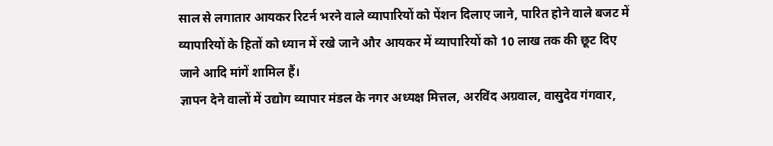साल से लगातार आयकर रिटर्न भरने वाले व्यापारियों को पेंशन दिलाए जाने, पारित होने वाले बजट में व्यापारियों के हितों को ध्यान में रखे जाने और आयकर में व्यापारियों को 10 लाख तक की छूट दिए जाने आदि मांगें शामिल हैं।
ज्ञापन देने वालों में उद्योग व्यापार मंडल के नगर अध्यक्ष मित्तल, अरविंद अग्रवाल, वासुदेव गंगवार,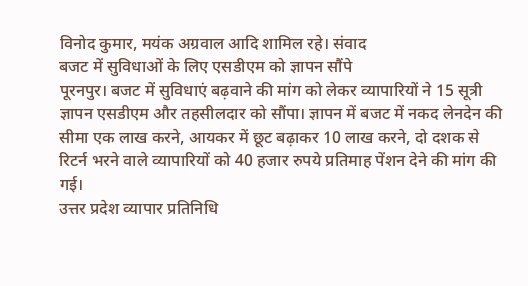विनोद कुमार, मयंक अग्रवाल आदि शामिल रहे। संवाद
बजट में सुविधाओं के लिए एसडीएम को ज्ञापन सौंपे
पूरनपुर। बजट में सुविधाएं बढ़वाने की मांग को लेकर व्यापारियों ने 15 सूत्री ज्ञापन एसडीएम और तहसीलदार को सौंपा। ज्ञापन में बजट में नकद लेनदेन की सीमा एक लाख करने, आयकर में छूट बढ़ाकर 10 लाख करने, दो दशक से रिटर्न भरने वाले व्यापारियों को 40 हजार रुपये प्रतिमाह पेंशन देने की मांग की गई।
उत्तर प्रदेश व्यापार प्रतिनिधि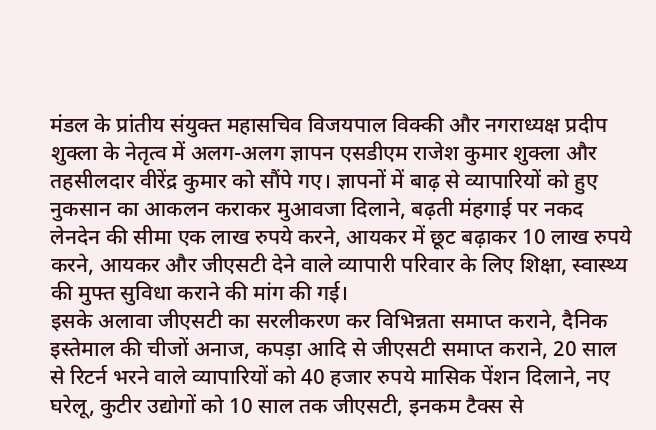मंडल के प्रांतीय संयुक्त महासचिव विजयपाल विक्की और नगराध्यक्ष प्रदीप शुक्ला के नेतृत्व में अलग-अलग ज्ञापन एसडीएम राजेश कुमार शुक्ला और तहसीलदार वीरेंद्र कुमार को सौंपे गए। ज्ञापनों में बाढ़ से व्यापारियों को हुए नुकसान का आकलन कराकर मुआवजा दिलाने, बढ़ती मंहगाई पर नकद लेनदेन की सीमा एक लाख रुपये करने, आयकर में छूट बढ़ाकर 10 लाख रुपये करने, आयकर और जीएसटी देने वाले व्यापारी परिवार के लिए शिक्षा, स्वास्थ्य की मुफ्त सुविधा कराने की मांग की गई।
इसके अलावा जीएसटी का सरलीकरण कर विभिन्नता समाप्त कराने, दैनिक इस्तेमाल की चीजों अनाज, कपड़ा आदि से जीएसटी समाप्त कराने, 20 साल से रिटर्न भरने वाले व्यापारियों को 40 हजार रुपये मासिक पेंशन दिलाने, नए घरेलू, कुटीर उद्योगों को 10 साल तक जीएसटी, इनकम टैक्स से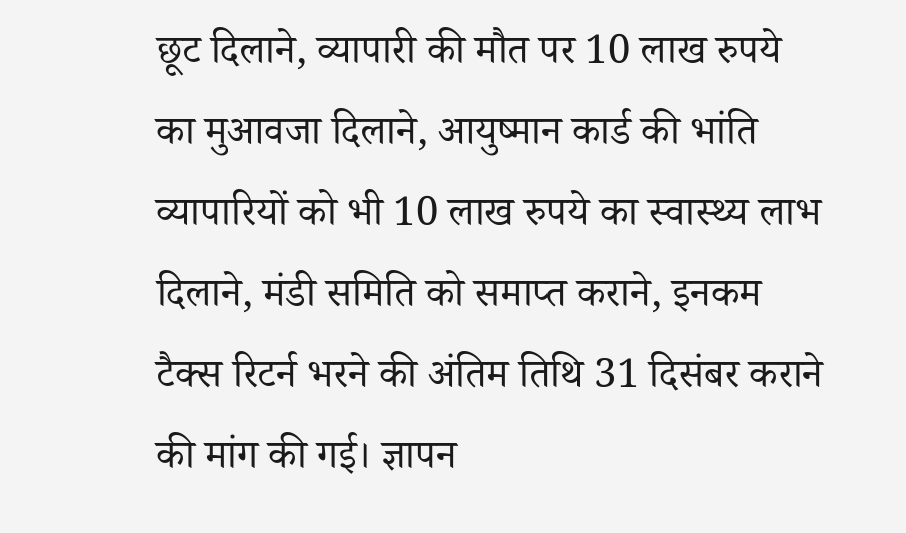छूट दिलाने, व्यापारी की मौत पर 10 लाख रुपये का मुआवजा दिलाने, आयुष्मान कार्ड की भांति व्यापारियों को भी 10 लाख रुपये का स्वास्थ्य लाभ दिलाने, मंडी समिति को समाप्त कराने, इनकम टैक्स रिटर्न भरने की अंतिम तिथि 31 दिसंबर कराने की मांग की गई। ज्ञापन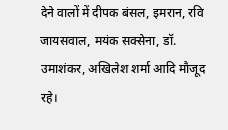देने वालों में दीपक बंसल, इमरान, रवि जायसवाल, मयंक सक्सेना, डॉ. उमाशंकर, अखिलेश शर्मा आदि मौजूद रहे।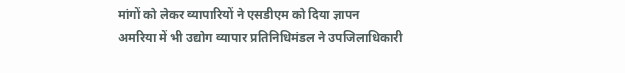मांगों को लेकर व्यापारियों ने एसडीएम को दिया ज्ञापन
अमरिया में भी उद्योग व्यापार प्रतिनिधिमंडल ने उपजिलाधिकारी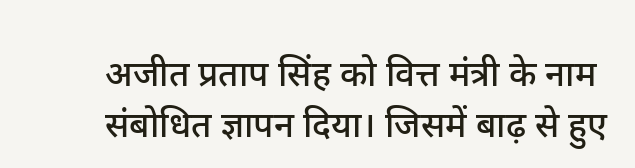अजीत प्रताप सिंह को वित्त मंत्री के नाम संबोधित ज्ञापन दिया। जिसमें बाढ़ से हुए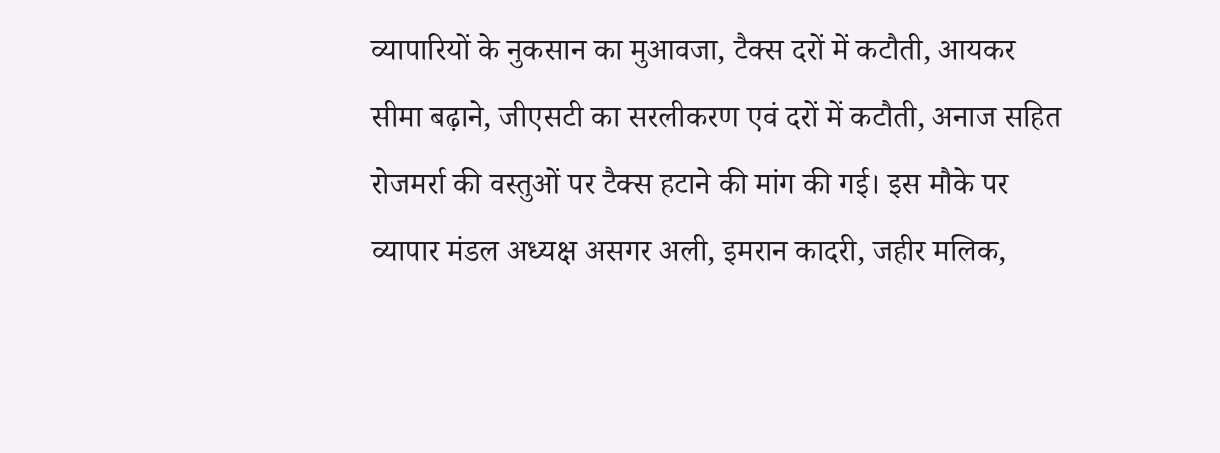व्यापारियों के नुकसान का मुआवजा, टैक्स दरों में कटौती, आयकर सीमा बढ़ाने, जीएसटी का सरलीकरण एवं दरों में कटौती, अनाज सहित रोजमर्रा की वस्तुओं पर टैक्स हटाने की मांग की गई। इस मौके पर व्यापार मंडल अध्यक्ष असगर अली, इमरान कादरी, जहीर मलिक,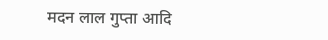मदन लाल गुप्ता आदि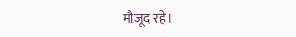मौजूद रहे।